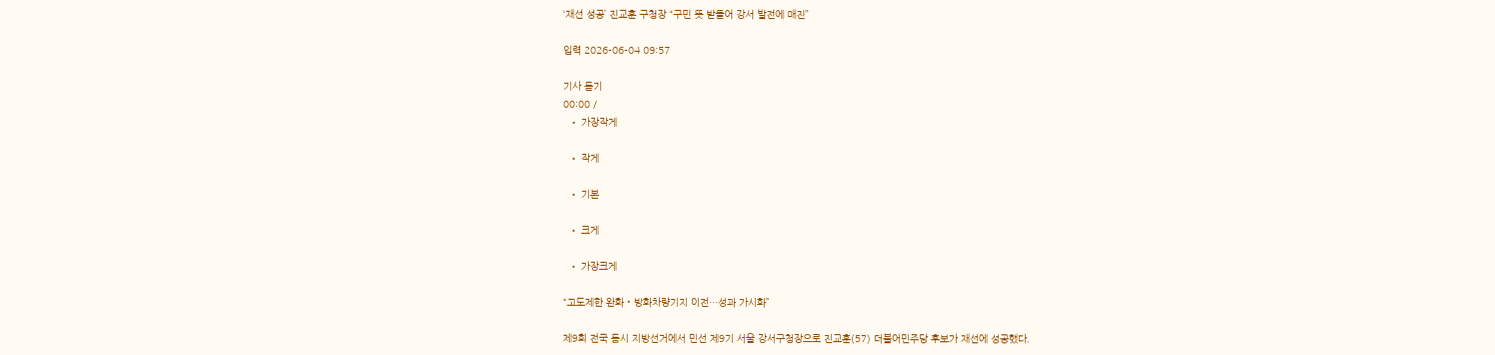‘재선 성공’ 진교훈 구청장 “구민 뜻 받들어 강서 발전에 매진”

입력 2026-06-04 09:57

기사 듣기
00:00 /
  • 가장작게

  • 작게

  • 기본

  • 크게

  • 가장크게

“고도제한 완화‧방화차량기지 이전…성과 가시화”

제9회 전국 동시 지방선거에서 민선 제9기 서울 강서구청장으로 진교훈(57) 더불어민주당 후보가 재선에 성공했다.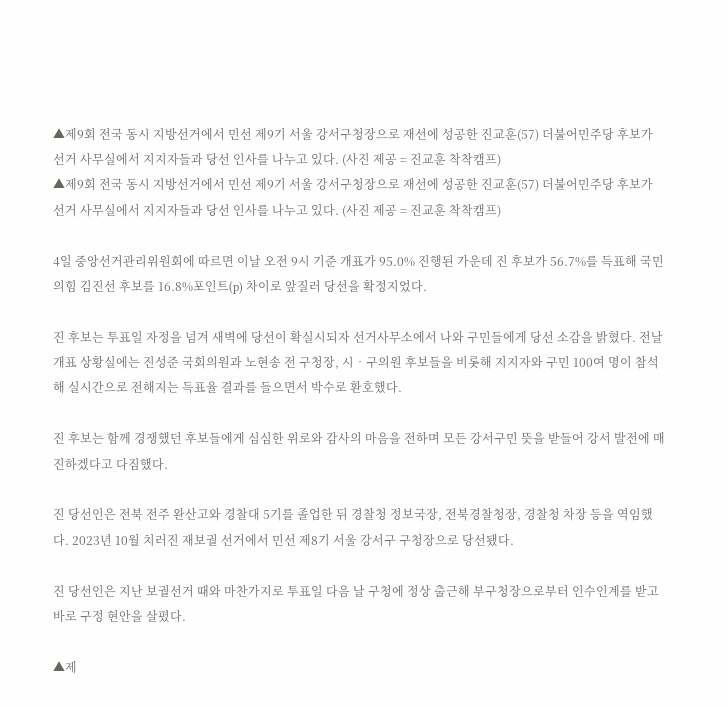▲제9회 전국 동시 지방선거에서 민선 제9기 서울 강서구청장으로 재선에 성공한 진교훈(57) 더불어민주당 후보가 선거 사무실에서 지지자들과 당선 인사를 나누고 있다. (사진 제공 = 진교훈 착착캠프)
▲제9회 전국 동시 지방선거에서 민선 제9기 서울 강서구청장으로 재선에 성공한 진교훈(57) 더불어민주당 후보가 선거 사무실에서 지지자들과 당선 인사를 나누고 있다. (사진 제공 = 진교훈 착착캠프)

4일 중앙선거관리위원회에 따르면 이날 오전 9시 기준 개표가 95.0% 진행된 가운데 진 후보가 56.7%를 득표해 국민의힘 김진선 후보를 16.8%포인트(p) 차이로 앞질러 당선을 확정지었다.

진 후보는 투표일 자정을 넘겨 새벽에 당선이 확실시되자 선거사무소에서 나와 구민들에게 당선 소감을 밝혔다. 전날 개표 상황실에는 진성준 국회의원과 노현송 전 구청장, 시‧구의원 후보들을 비롯해 지지자와 구민 100여 명이 참석해 실시간으로 전해지는 득표율 결과를 들으면서 박수로 환호했다.

진 후보는 함께 경쟁했던 후보들에게 심심한 위로와 감사의 마음을 전하며 모든 강서구민 뜻을 받들어 강서 발전에 매진하겠다고 다짐했다.

진 당선인은 전북 전주 완산고와 경찰대 5기를 졸업한 뒤 경찰청 정보국장, 전북경찰청장, 경찰청 차장 등을 역임했다. 2023년 10월 치러진 재보궐 선거에서 민선 제8기 서울 강서구 구청장으로 당선됐다.

진 당선인은 지난 보궐선거 때와 마찬가지로 투표일 다음 날 구청에 정상 출근해 부구청장으로부터 인수인계를 받고 바로 구정 현안을 살폈다.

▲제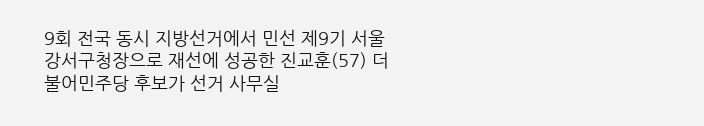9회 전국 동시 지방선거에서 민선 제9기 서울 강서구청장으로 재선에 성공한 진교훈(57) 더불어민주당 후보가 선거 사무실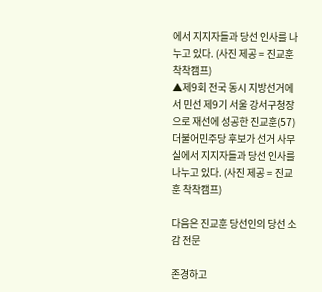에서 지지자들과 당선 인사를 나누고 있다. (사진 제공 = 진교훈 착착캠프)
▲제9회 전국 동시 지방선거에서 민선 제9기 서울 강서구청장으로 재선에 성공한 진교훈(57) 더불어민주당 후보가 선거 사무실에서 지지자들과 당선 인사를 나누고 있다. (사진 제공 = 진교훈 착착캠프)

다음은 진교훈 당선인의 당선 소감 전문

존경하고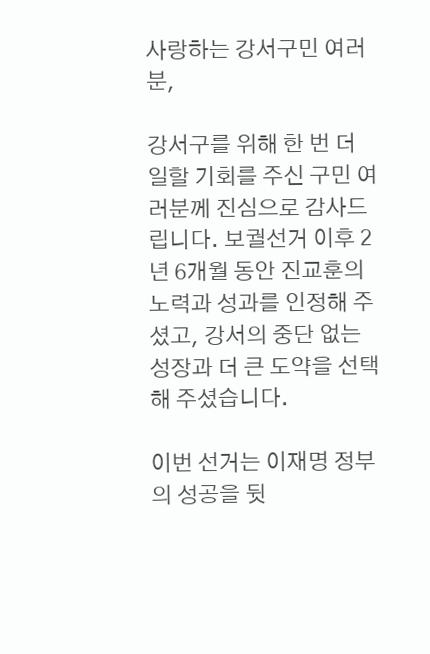사랑하는 강서구민 여러분,

강서구를 위해 한 번 더 일할 기회를 주신 구민 여러분께 진심으로 감사드립니다. 보궐선거 이후 2년 6개월 동안 진교훈의 노력과 성과를 인정해 주셨고, 강서의 중단 없는 성장과 더 큰 도약을 선택해 주셨습니다.

이번 선거는 이재명 정부의 성공을 뒷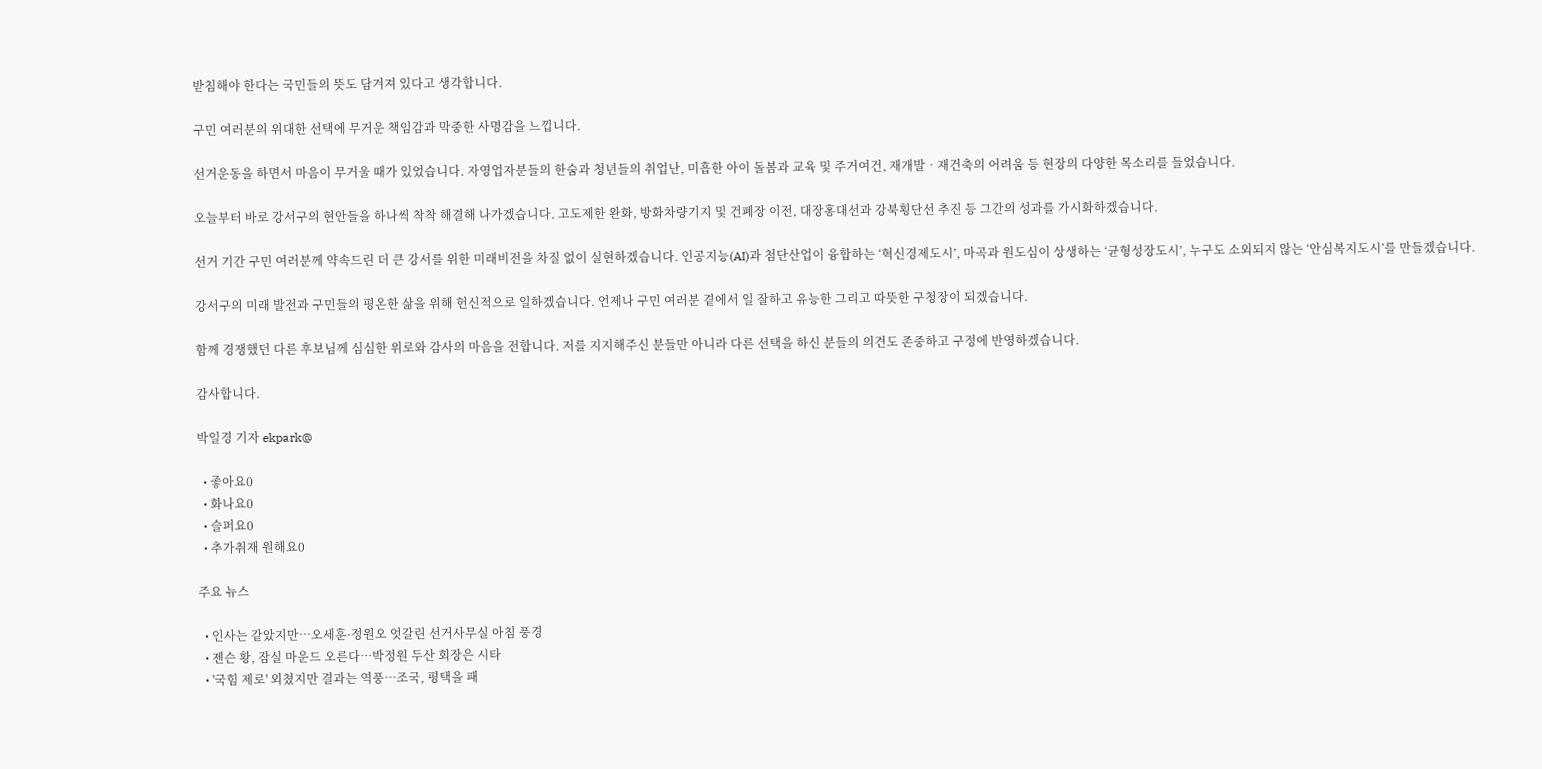받침해야 한다는 국민들의 뜻도 담겨져 있다고 생각합니다.

구민 여러분의 위대한 선택에 무거운 책임감과 막중한 사명감을 느낍니다.

선거운동을 하면서 마음이 무거울 때가 있었습니다. 자영업자분들의 한숨과 청년들의 취업난, 미흡한 아이 돌봄과 교육 및 주거여건, 재개발‧재건축의 어려움 등 현장의 다양한 목소리를 들었습니다.

오늘부터 바로 강서구의 현안들을 하나씩 착착 해결해 나가겠습니다. 고도제한 완화, 방화차량기지 및 건폐장 이전, 대장홍대선과 강북횡단선 추진 등 그간의 성과를 가시화하겠습니다.

선거 기간 구민 여러분께 약속드린 더 큰 강서를 위한 미래비전을 차질 없이 실현하겠습니다. 인공지능(AI)과 첨단산업이 융합하는 ‘혁신경제도시’, 마곡과 원도심이 상생하는 ‘균형성장도시’, 누구도 소외되지 않는 ‘안심복지도시’를 만들겠습니다.

강서구의 미래 발전과 구민들의 평온한 삶을 위해 헌신적으로 일하겠습니다. 언제나 구민 여러분 곁에서 일 잘하고 유능한 그리고 따뜻한 구청장이 되겠습니다.

함께 경쟁했던 다른 후보님께 심심한 위로와 감사의 마음을 전합니다. 저를 지지해주신 분들만 아니라 다른 선택을 하신 분들의 의견도 존중하고 구정에 반영하겠습니다.

감사합니다.

박일경 기자 ekpark@

  • 좋아요0
  • 화나요0
  • 슬퍼요0
  • 추가취재 원해요0

주요 뉴스

  • 인사는 같았지만…오세훈·정원오 엇갈린 선거사무실 아침 풍경
  • 젠슨 황, 잠실 마운드 오른다…박정원 두산 회장은 시타
  • '국힘 제로' 외쳤지만 결과는 역풍…조국, 평택을 패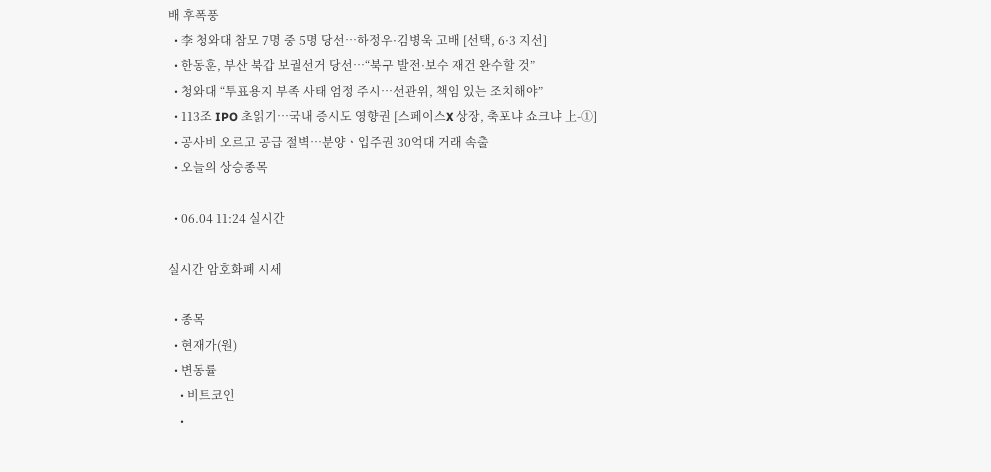배 후폭풍
  • 李 청와대 참모 7명 중 5명 당선…하정우·김병욱 고배 [선택, 6·3 지선]
  • 한동훈, 부산 북갑 보궐선거 당선…“북구 발전·보수 재건 완수할 것”
  • 청와대 “투표용지 부족 사태 엄정 주시…선관위, 책임 있는 조치해야”
  • 113조 IPO 초읽기…국내 증시도 영향권 [스페이스X 상장, 축포냐 쇼크냐 上-①]
  • 공사비 오르고 공급 절벽⋯분양ㆍ입주권 30억대 거래 속출
  • 오늘의 상승종목

  • 06.04 11:24 실시간

실시간 암호화폐 시세

  • 종목
  • 현재가(원)
  • 변동률
    • 비트코인
    •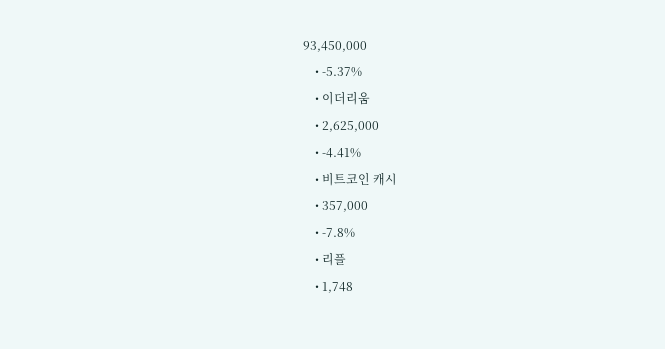93,450,000
    • -5.37%
    • 이더리움
    • 2,625,000
    • -4.41%
    • 비트코인 캐시
    • 357,000
    • -7.8%
    • 리플
    • 1,748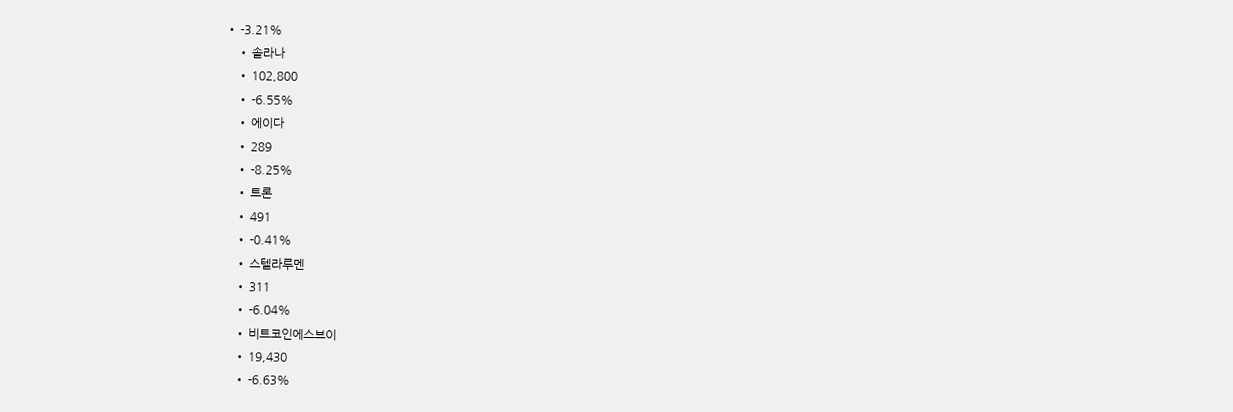• -3.21%
    • 솔라나
    • 102,800
    • -6.55%
    • 에이다
    • 289
    • -8.25%
    • 트론
    • 491
    • -0.41%
    • 스텔라루멘
    • 311
    • -6.04%
    • 비트코인에스브이
    • 19,430
    • -6.63%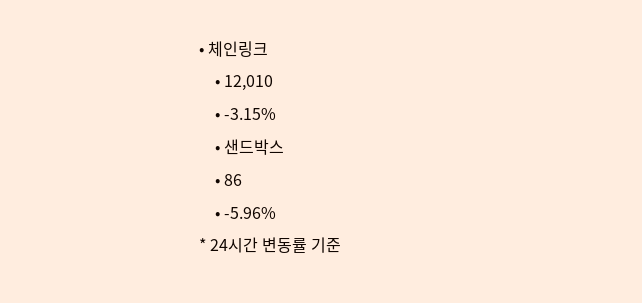• 체인링크
    • 12,010
    • -3.15%
    • 샌드박스
    • 86
    • -5.96%
* 24시간 변동률 기준